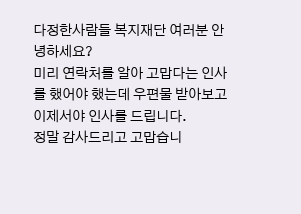다정한사람들 복지재단 여러분 안녕하세요?
미리 연락처를 알아 고맙다는 인사를 했어야 했는데 우편물 받아보고 이제서야 인사를 드립니다.
정말 감사드리고 고맙습니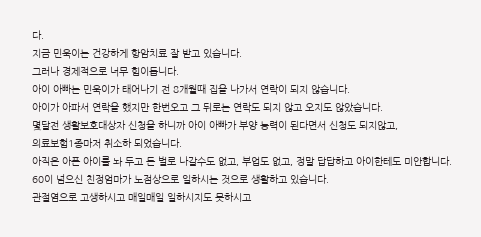다.
지금 민욱이는 건강하게 항암치료 잘 받고 있습니다.
그러나 경제적으로 너무 힘이듭니다.
아이 아빠는 민욱이가 태어나기 전 8개월때 집을 나가서 연락이 되지 않습니다.
아이가 아파서 연락을 했지만 한번오고 그 뒤로는 연락도 되지 않고 오지도 않았습니다.
몇달전 생활보호대상자 신청을 하니까 아이 아빠가 부양 능력이 된다면서 신청도 되지않고,
의료보험1종마저 취소하 되었습니다.
아직은 아픈 아이를 놔 두고 돈 벌로 나갈수도 없고, 부업도 없고, 정말 답답하고 아이한테도 미안합니다.
60이 넘으신 친정엄마가 노점상으로 일하시는 것으로 생활하고 있습니다.
관절염으로 고생하시고 매일매일 일하시지도 못하시고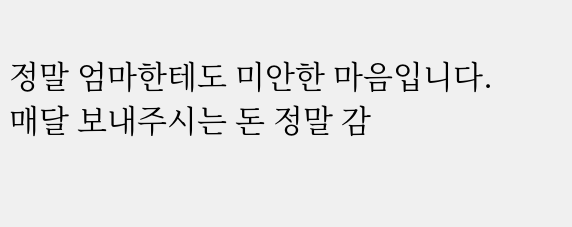정말 엄마한테도 미안한 마음입니다.
매달 보내주시는 돈 정말 감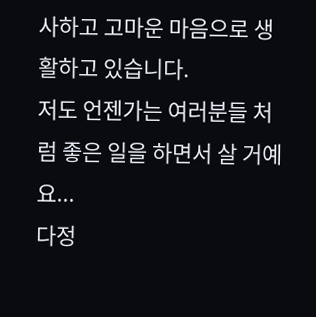사하고 고마운 마음으로 생활하고 있습니다.
저도 언젠가는 여러분들 처럼 좋은 일을 하면서 살 거예요...
다정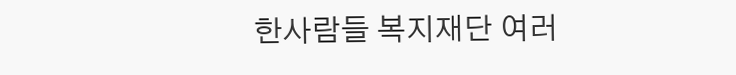한사람들 복지재단 여러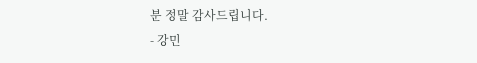분 정말 감사드립니다.
- 강민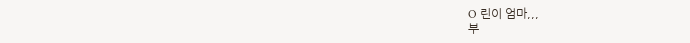O 린이 엄마,,,
부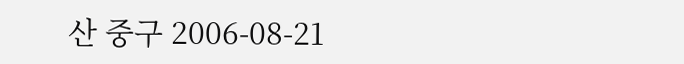산 중구 2006-08-21